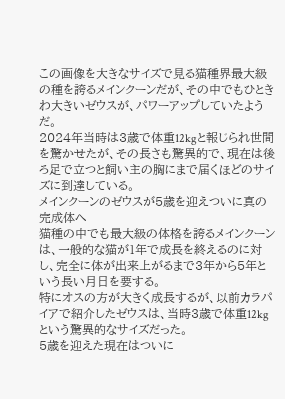この画像を大きなサイズで見る猫種界最大級の種を誇るメインクーンだが、その中でもひときわ大きいゼウスが、パワーアップしていたようだ。
2024年当時は3歳で体重12kgと報じられ世間を驚かせたが、その長さも驚異的で、現在は後ろ足で立つと飼い主の胸にまで届くほどのサイズに到達している。
メインクーンのゼウスが5歳を迎えついに真の完成体へ
猫種の中でも最大級の体格を誇るメインクーンは、一般的な猫が1年で成長を終えるのに対し、完全に体が出来上がるまで3年から5年という長い月日を要する。
特にオスの方が大きく成長するが、以前カラパイアで紹介したゼウスは、当時3歳で体重12kgという驚異的なサイズだった。
5歳を迎えた現在はついに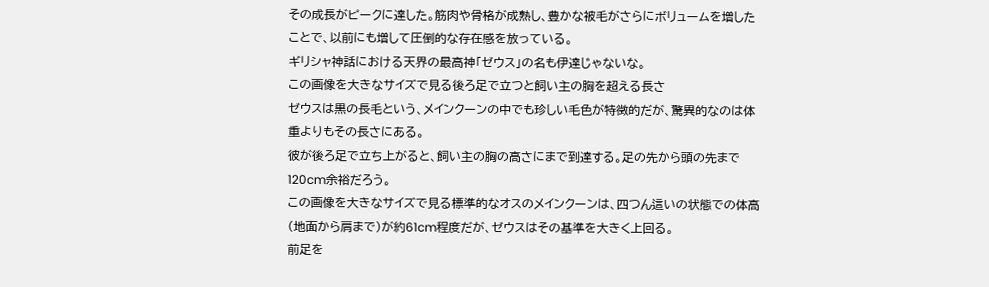その成長がピークに達した。筋肉や骨格が成熟し、豊かな被毛がさらにボリュームを増したことで、以前にも増して圧倒的な存在感を放っている。
ギリシャ神話における天界の最高神「ゼウス」の名も伊達じゃないな。
この画像を大きなサイズで見る後ろ足で立つと飼い主の胸を超える長さ
ゼウスは黒の長毛という、メインクーンの中でも珍しい毛色が特徴的だが、驚異的なのは体重よりもその長さにある。
彼が後ろ足で立ち上がると、飼い主の胸の高さにまで到達する。足の先から頭の先まで120cm余裕だろう。
この画像を大きなサイズで見る標準的なオスのメインクーンは、四つん這いの状態での体高(地面から肩まで)が約61cm程度だが、ゼウスはその基準を大きく上回る。
前足を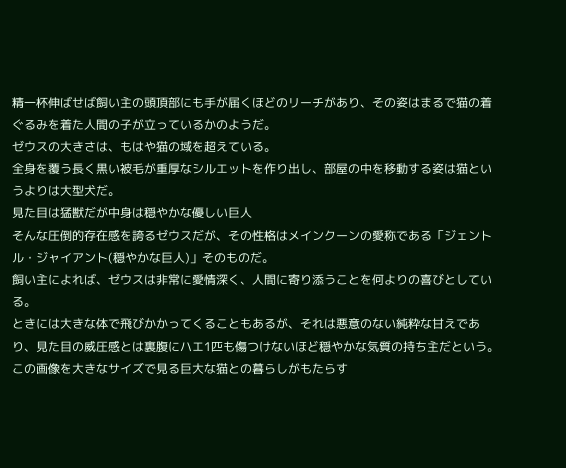精一杯伸ばせば飼い主の頭頂部にも手が届くほどのリーチがあり、その姿はまるで猫の着ぐるみを着た人間の子が立っているかのようだ。
ゼウスの大きさは、もはや猫の域を超えている。
全身を覆う長く黒い被毛が重厚なシルエットを作り出し、部屋の中を移動する姿は猫というよりは大型犬だ。
見た目は猛獣だが中身は穏やかな優しい巨人
そんな圧倒的存在感を誇るゼウスだが、その性格はメインクーンの愛称である「ジェントル・ジャイアント(穏やかな巨人)」そのものだ。
飼い主によれば、ゼウスは非常に愛情深く、人間に寄り添うことを何よりの喜びとしている。
ときには大きな体で飛びかかってくることもあるが、それは悪意のない純粋な甘えであり、見た目の威圧感とは裏腹にハエ1匹も傷つけないほど穏やかな気質の持ち主だという。
この画像を大きなサイズで見る巨大な猫との暮らしがもたらす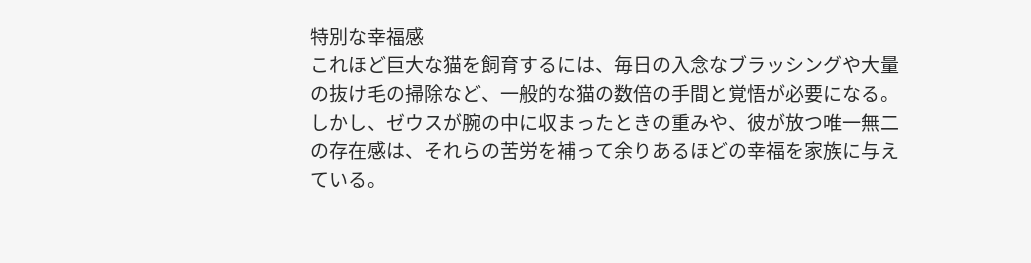特別な幸福感
これほど巨大な猫を飼育するには、毎日の入念なブラッシングや大量の抜け毛の掃除など、一般的な猫の数倍の手間と覚悟が必要になる。
しかし、ゼウスが腕の中に収まったときの重みや、彼が放つ唯一無二の存在感は、それらの苦労を補って余りあるほどの幸福を家族に与えている。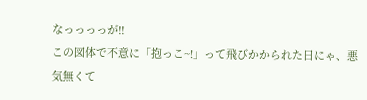なっっっっが!!
この図体で不意に「抱っこ~!」って飛びかかられた日にゃ、悪気無くて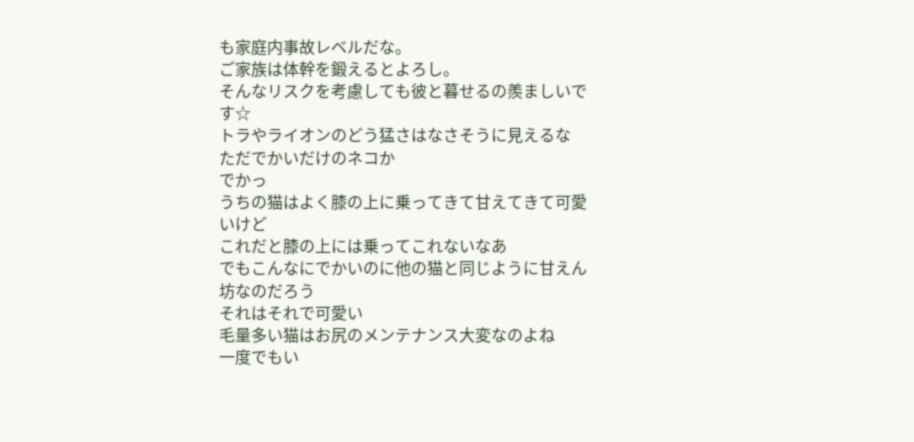も家庭内事故レベルだな。
ご家族は体幹を鍛えるとよろし。
そんなリスクを考慮しても彼と暮せるの羨ましいです☆
トラやライオンのどう猛さはなさそうに見えるな
ただでかいだけのネコか
でかっ
うちの猫はよく膝の上に乗ってきて甘えてきて可愛いけど
これだと膝の上には乗ってこれないなあ
でもこんなにでかいのに他の猫と同じように甘えん坊なのだろう
それはそれで可愛い
毛量多い猫はお尻のメンテナンス大変なのよね
一度でもい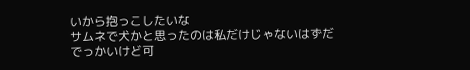いから抱っこしたいな
サムネで犬かと思ったのは私だけじゃないはずだ
でっかいけど可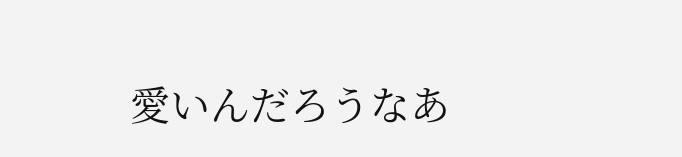愛いんだろうなあ